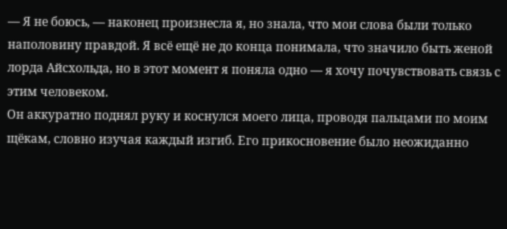— Я не боюсь, — наконец произнесла я, но знала, что мои слова были только наполовину правдой. Я всё ещё не до конца понимала, что значило быть женой лорда Айсхольда, но в этот момент я поняла одно — я хочу почувствовать связь с этим человеком.
Он аккуратно поднял руку и коснулся моего лица, проводя пальцами по моим щёкам, словно изучая каждый изгиб. Его прикосновение было неожиданно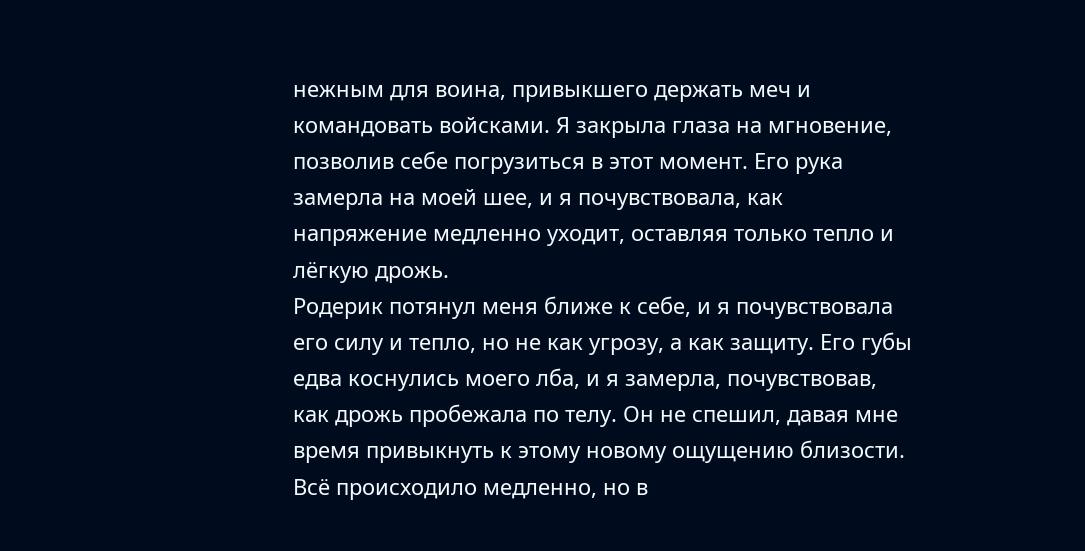нежным для воина, привыкшего держать меч и командовать войсками. Я закрыла глаза на мгновение, позволив себе погрузиться в этот момент. Его рука замерла на моей шее, и я почувствовала, как напряжение медленно уходит, оставляя только тепло и лёгкую дрожь.
Родерик потянул меня ближе к себе, и я почувствовала его силу и тепло, но не как угрозу, а как защиту. Его губы едва коснулись моего лба, и я замерла, почувствовав, как дрожь пробежала по телу. Он не спешил, давая мне время привыкнуть к этому новому ощущению близости. Всё происходило медленно, но в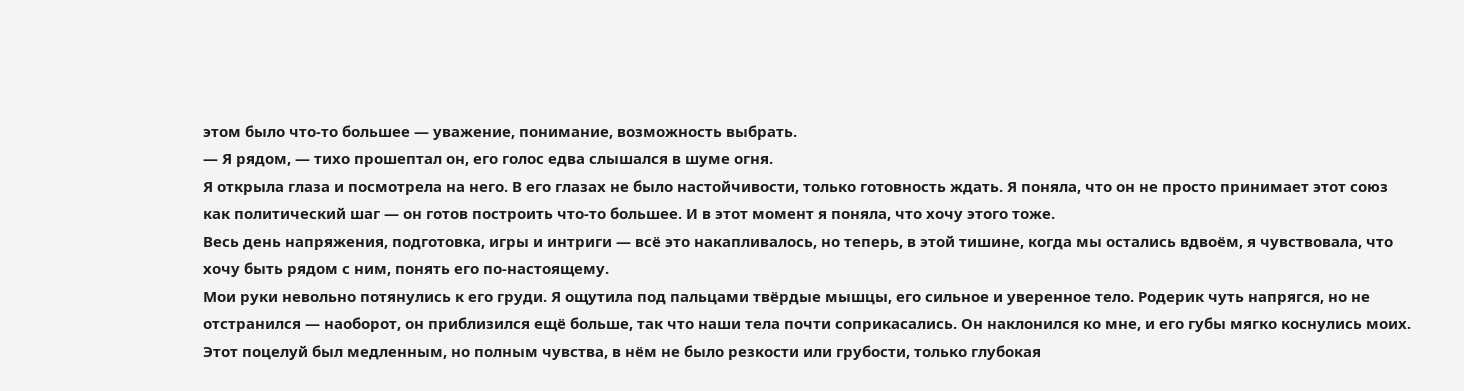этом было что-то большее — уважение, понимание, возможность выбрать.
— Я рядом, — тихо прошептал он, его голос едва слышался в шуме огня.
Я открыла глаза и посмотрела на него. В его глазах не было настойчивости, только готовность ждать. Я поняла, что он не просто принимает этот союз как политический шаг — он готов построить что-то большее. И в этот момент я поняла, что хочу этого тоже.
Весь день напряжения, подготовка, игры и интриги — всё это накапливалось, но теперь, в этой тишине, когда мы остались вдвоём, я чувствовала, что хочу быть рядом с ним, понять его по-настоящему.
Мои руки невольно потянулись к его груди. Я ощутила под пальцами твёрдые мышцы, его сильное и уверенное тело. Родерик чуть напрягся, но не отстранился — наоборот, он приблизился ещё больше, так что наши тела почти соприкасались. Он наклонился ко мне, и его губы мягко коснулись моих. Этот поцелуй был медленным, но полным чувства, в нём не было резкости или грубости, только глубокая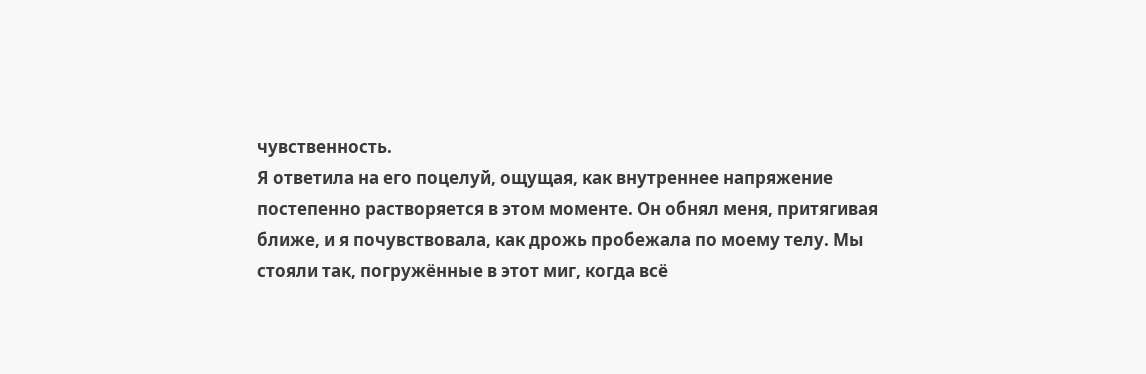чувственность.
Я ответила на его поцелуй, ощущая, как внутреннее напряжение постепенно растворяется в этом моменте. Он обнял меня, притягивая ближе, и я почувствовала, как дрожь пробежала по моему телу. Мы стояли так, погружённые в этот миг, когда всё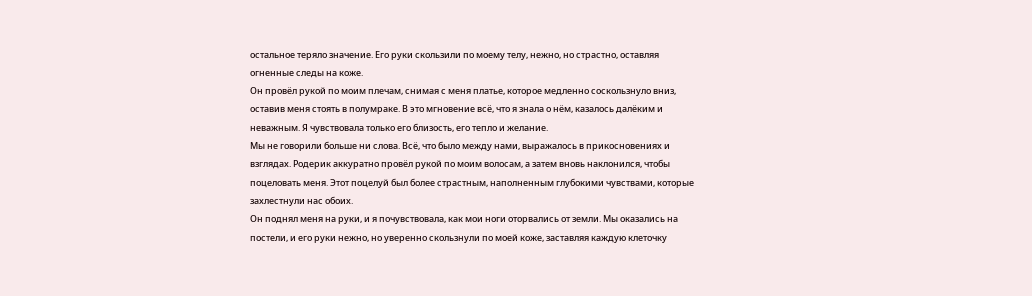остальное теряло значение. Его руки скользили по моему телу, нежно, но страстно, оставляя огненные следы на коже.
Он провёл рукой по моим плечам, снимая с меня платье, которое медленно соскользнуло вниз, оставив меня стоять в полумраке. В это мгновение всё, что я знала о нём, казалось далёким и неважным. Я чувствовала только его близость, его тепло и желание.
Мы не говорили больше ни слова. Всё, что было между нами, выражалось в прикосновениях и взглядах. Родерик аккуратно провёл рукой по моим волосам, а затем вновь наклонился, чтобы поцеловать меня. Этот поцелуй был более страстным, наполненным глубокими чувствами, которые захлестнули нас обоих.
Он поднял меня на руки, и я почувствовала, как мои ноги оторвались от земли. Мы оказались на постели, и его руки нежно, но уверенно скользнули по моей коже, заставляя каждую клеточку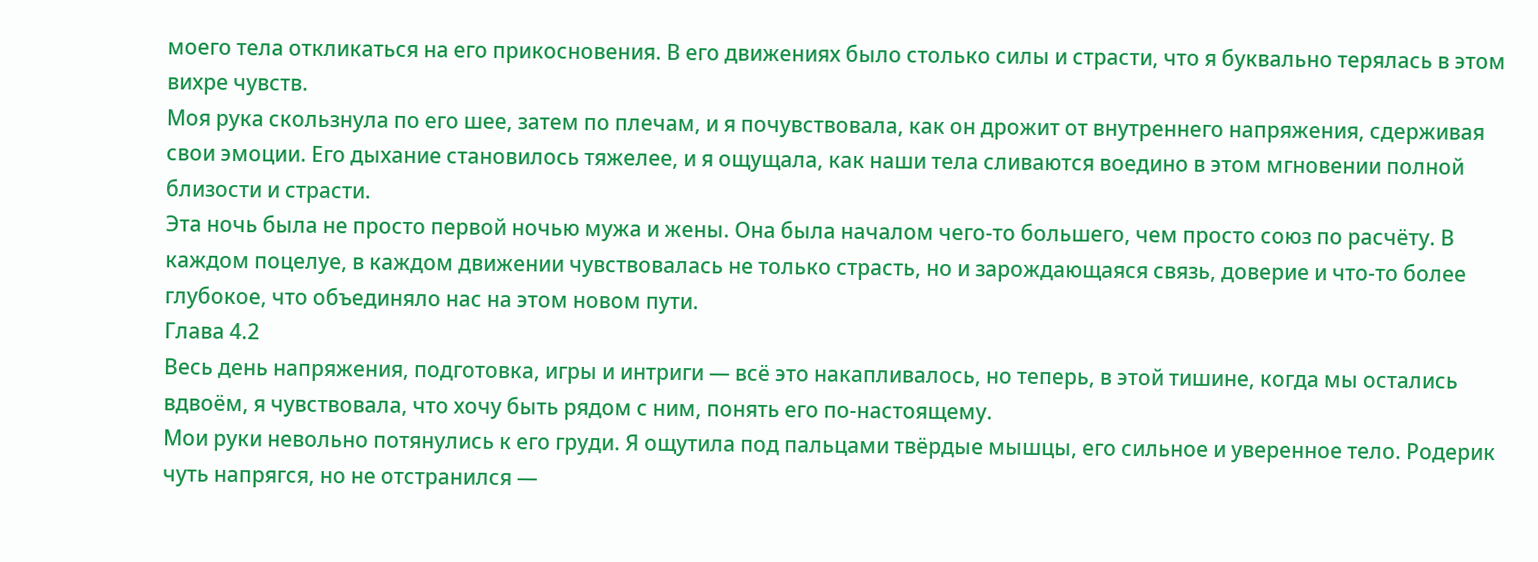моего тела откликаться на его прикосновения. В его движениях было столько силы и страсти, что я буквально терялась в этом вихре чувств.
Моя рука скользнула по его шее, затем по плечам, и я почувствовала, как он дрожит от внутреннего напряжения, сдерживая свои эмоции. Его дыхание становилось тяжелее, и я ощущала, как наши тела сливаются воедино в этом мгновении полной близости и страсти.
Эта ночь была не просто первой ночью мужа и жены. Она была началом чего-то большего, чем просто союз по расчёту. В каждом поцелуе, в каждом движении чувствовалась не только страсть, но и зарождающаяся связь, доверие и что-то более глубокое, что объединяло нас на этом новом пути.
Глава 4.2
Весь день напряжения, подготовка, игры и интриги — всё это накапливалось, но теперь, в этой тишине, когда мы остались вдвоём, я чувствовала, что хочу быть рядом с ним, понять его по-настоящему.
Мои руки невольно потянулись к его груди. Я ощутила под пальцами твёрдые мышцы, его сильное и уверенное тело. Родерик чуть напрягся, но не отстранился —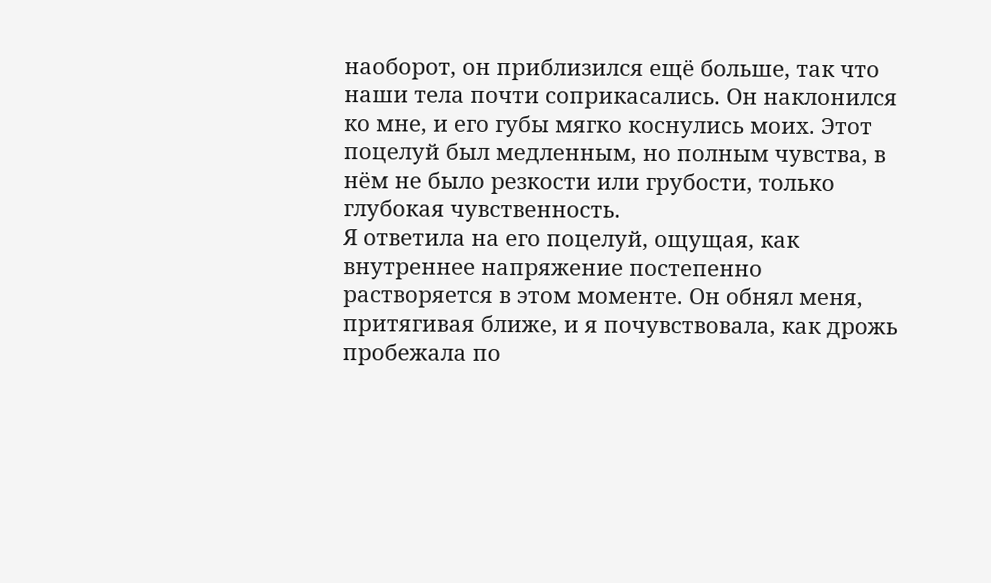наоборот, он приблизился ещё больше, так что наши тела почти соприкасались. Он наклонился ко мне, и его губы мягко коснулись моих. Этот поцелуй был медленным, но полным чувства, в нём не было резкости или грубости, только глубокая чувственность.
Я ответила на его поцелуй, ощущая, как внутреннее напряжение постепенно растворяется в этом моменте. Он обнял меня, притягивая ближе, и я почувствовала, как дрожь пробежала по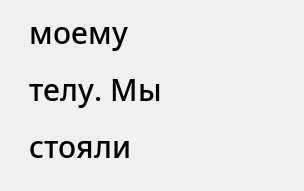моему телу. Мы стояли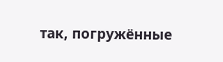так, погружённые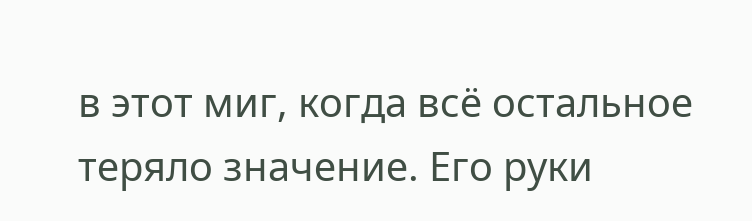в этот миг, когда всё остальное теряло значение. Его руки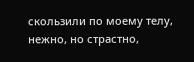скользили по моему телу, нежно, но страстно,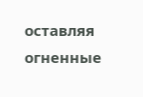оставляя огненные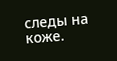следы на коже.